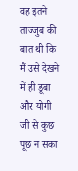वह इतने ताज्जुब की बात थी कि मैं उसे देखने में ही डूबा और योगी जी से कुछ पूछ न सका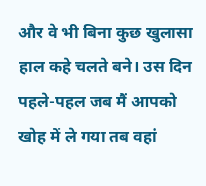और वे भी बिना कुछ खुलासा हाल कहे चलते बने। उस दिन पहले-पहल जब मैं आपको खोह में ले गया तब वहां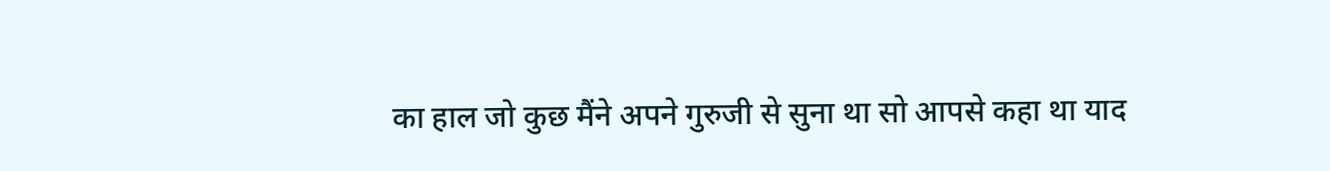का हाल जो कुछ मैंने अपने गुरुजी से सुना था सो आपसे कहा था याद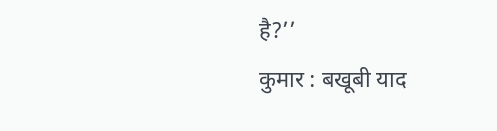है?’’
कुमार : बखूबी याद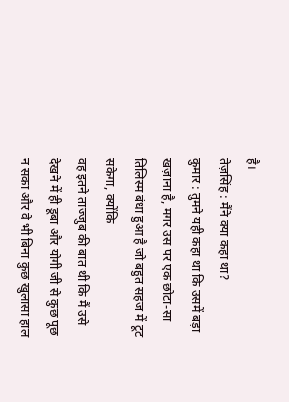है।
तेज़सिंह : मैंने क्या कहा था?
कुमार : तुमने यही कहा था कि उसमें बड़ा खज़ाना है, मगर उस पर एक छोटा-सा तिलिस्म बंधा हुआ है जो बहुत सहज में टूट सकेगा, क्योंकि
वह इतने ताज्जुब की बात थी कि मैं उसे देखने में ही डूबा और योगी जी से कुछ पूछ न सका और वे भी बिना कुछ खुलासा हाल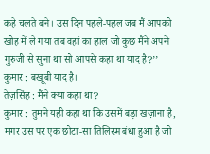कहे चलते बने। उस दिन पहले-पहल जब मैं आपको खोह में ले गया तब वहां का हाल जो कुछ मैंने अपने गुरुजी से सुना था सो आपसे कहा था याद है?’’
कुमार : बखूबी याद है।
तेज़सिंह : मैंने क्या कहा था?
कुमार : तुमने यही कहा था कि उसमें बड़ा खज़ाना है, मगर उस पर एक छोटा-सा तिलिस्म बंधा हुआ है जो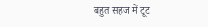बहुत सहज में टूट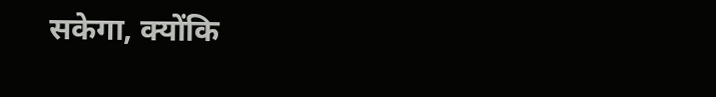सकेगा, क्योंकि